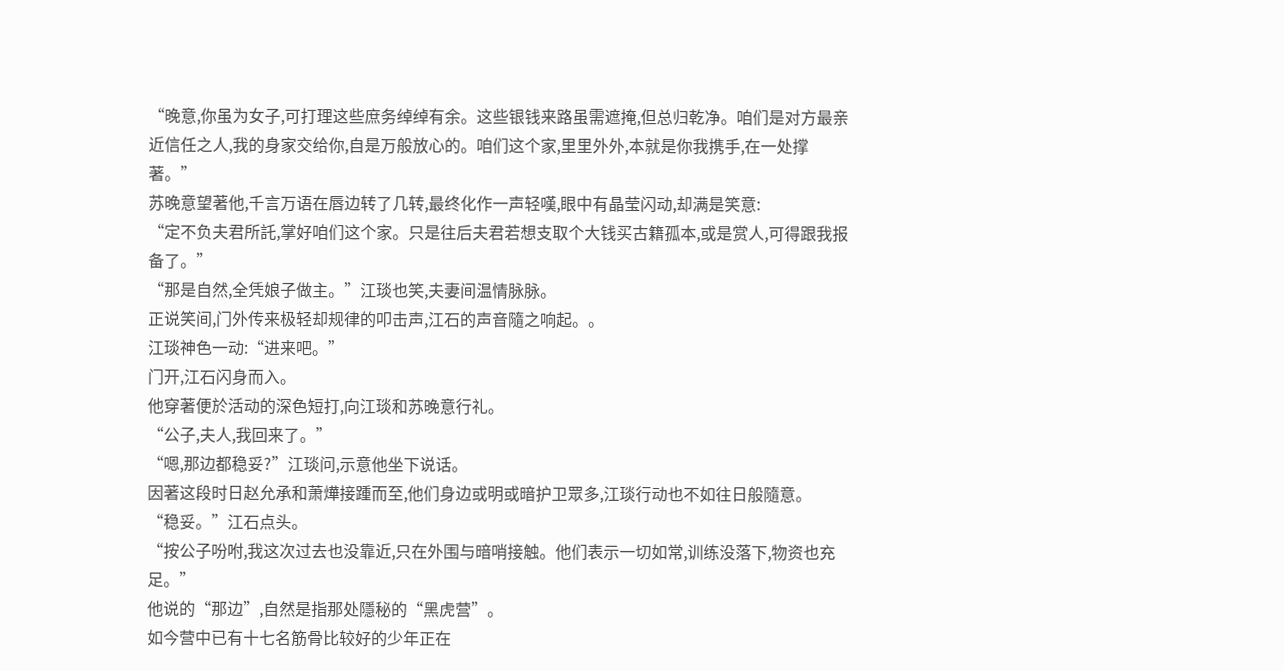“晚意,你虽为女子,可打理这些庶务绰绰有余。这些银钱来路虽需遮掩,但总归乾净。咱们是对方最亲近信任之人,我的身家交给你,自是万般放心的。咱们这个家,里里外外,本就是你我携手,在一处撑著。”
苏晚意望著他,千言万语在唇边转了几转,最终化作一声轻嘆,眼中有晶莹闪动,却满是笑意:
“定不负夫君所託,掌好咱们这个家。只是往后夫君若想支取个大钱买古籍孤本,或是赏人,可得跟我报备了。”
“那是自然,全凭娘子做主。”江琰也笑,夫妻间温情脉脉。
正说笑间,门外传来极轻却规律的叩击声,江石的声音隨之响起。。
江琰神色一动:“进来吧。”
门开,江石闪身而入。
他穿著便於活动的深色短打,向江琰和苏晚意行礼。
“公子,夫人,我回来了。”
“嗯,那边都稳妥?”江琰问,示意他坐下说话。
因著这段时日赵允承和萧燁接踵而至,他们身边或明或暗护卫眾多,江琰行动也不如往日般隨意。
“稳妥。”江石点头。
“按公子吩咐,我这次过去也没靠近,只在外围与暗哨接触。他们表示一切如常,训练没落下,物资也充足。”
他说的“那边”,自然是指那处隱秘的“黑虎营”。
如今营中已有十七名筋骨比较好的少年正在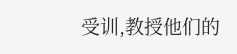受训,教授他们的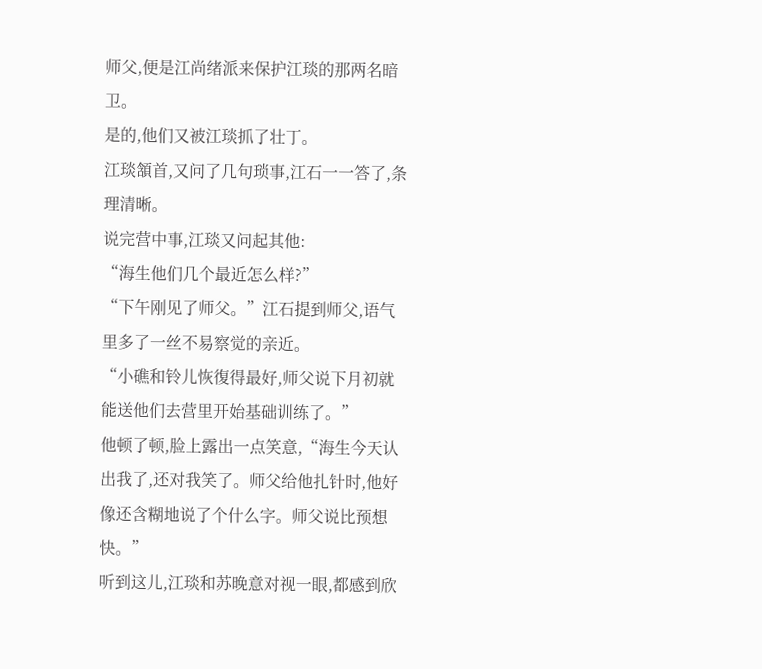师父,便是江尚绪派来保护江琰的那两名暗卫。
是的,他们又被江琰抓了壮丁。
江琰頷首,又问了几句琐事,江石一一答了,条理清晰。
说完营中事,江琰又问起其他:
“海生他们几个最近怎么样?”
“下午刚见了师父。”江石提到师父,语气里多了一丝不易察觉的亲近。
“小礁和铃儿恢復得最好,师父说下月初就能送他们去营里开始基础训练了。”
他顿了顿,脸上露出一点笑意,“海生今天认出我了,还对我笑了。师父给他扎针时,他好像还含糊地说了个什么字。师父说比预想快。”
听到这儿,江琰和苏晚意对视一眼,都感到欣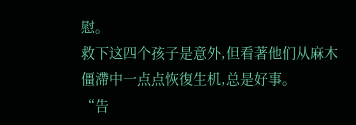慰。
救下这四个孩子是意外,但看著他们从麻木僵滯中一点点恢復生机,总是好事。
“告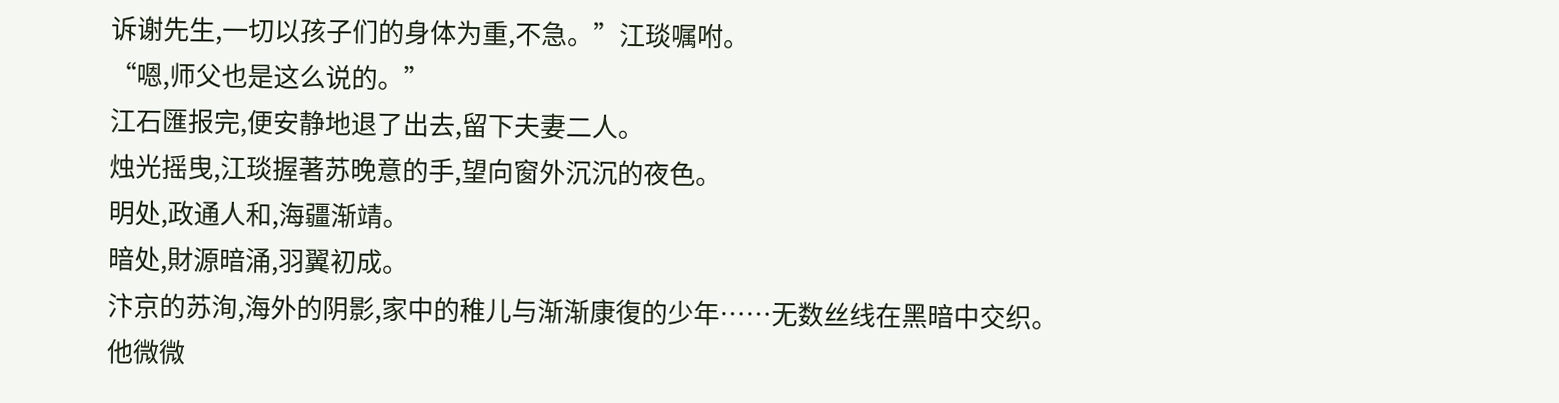诉谢先生,一切以孩子们的身体为重,不急。”江琰嘱咐。
“嗯,师父也是这么说的。”
江石匯报完,便安静地退了出去,留下夫妻二人。
烛光摇曳,江琰握著苏晚意的手,望向窗外沉沉的夜色。
明处,政通人和,海疆渐靖。
暗处,財源暗涌,羽翼初成。
汴京的苏洵,海外的阴影,家中的稚儿与渐渐康復的少年……无数丝线在黑暗中交织。
他微微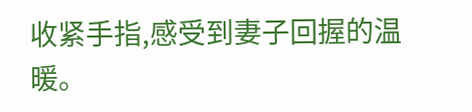收紧手指,感受到妻子回握的温暖。